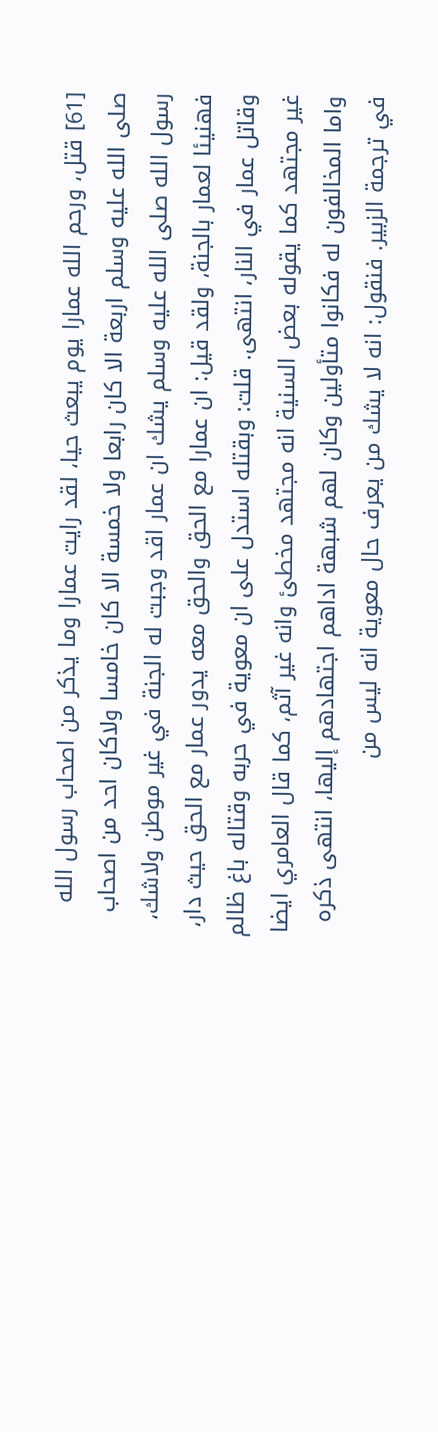[61] قتل، ورحم الله عمارا يوم يبعث حيا، لقد رايت عمارا وما يذكر من اصحاب رسول الله صلى الله عليه وسلم اربعة الا كان رابعا ولا خمسة الا كان خامسا ولاكان احد من اصحاب رسول الله صلى الله عليه وسلم يشك ان عمار اقد وجبت له الجنة في غير موطن ولاشك، فهنيئا لعمار بالجنة، ولقد قيل: ان عمارا مع الحق والحق معه يدور عمار مع الحق حيث دار، وقاتل عمار في النار، انتهى. قلت: وبقتله استدل على ان معوية في حربه وقتاله باغ ظالم غير مجتهد كما يقوله بعض السنية انه مجتهد مخطئ وانه غير آثم، كما قال العامري ايضا واما المخالفون له فكانوا متأولين وكان لهم شبهة اداهم اجتهادهم إليها، انتهى ذكره في ترجمة الزبير. فنقول: انه لا يشك من يعرف حال معوية انه ليس من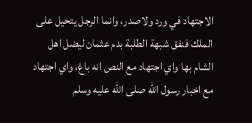الاجتهاد في ورد ولاصدر، وانما الرجل يتحيل على الملك فنفق شبهة الطلبة بدم عثمان ليضل اهل الشام بها واي اجتهاد مع النص انه باغ، واي اجتهاد مع اخبار رسول الله صلى الله عليه وسلم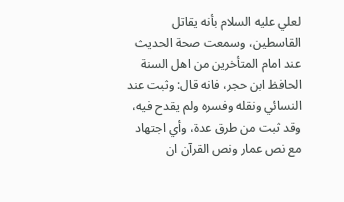لعلي عليه السلام بأنه يقاتل القاسطين، وسمعت صحة الحديث عند امام المتأخرين من اهل السنة الحافظ ابن حجر، فانه قال: وثبت عند النسائي ونقله وفسره ولم يقدح فيه، وقد ثبت من طرق عدة، وأي اجتهاد مع نص عمار ونص القرآن ان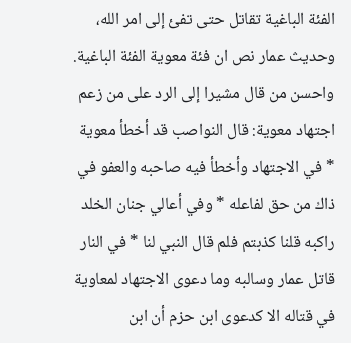الفئة الباغية تقاتل حتى تفئ إلى امر الله، وحديث عمار نص ان فئة معوية الفئة الباغية. واحسن من قال مشيرا إلى الرد على من زعم اجتهاد معوية: قال النواصب قد أخطأ معوية * في الاجتهاد وأخطأ فيه صاحبه والعفو في ذاك من حق لفاعله * وفي أعالي جنان الخلد راكبه قلنا كذبتم فلم قال النبي لنا * في النار قاتل عمار وسالبه وما دعوى الاجتهاد لمعاوية في قتاله الا كدعوى ابن حزم أن ابن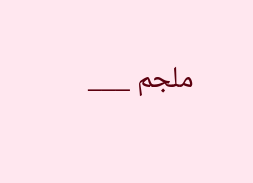ملجم ___